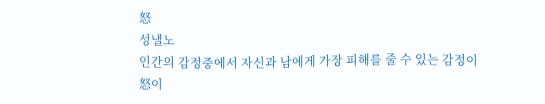怒
성낼노
인간의 감정중에서 자신과 남에게 가장 피해를 줄 수 있는 감정이
怒이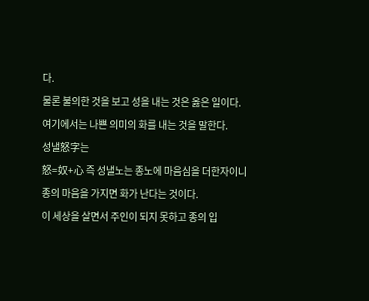다.
물론 불의한 것을 보고 성을 내는 것은 옳은 일이다.
여기에서는 나쁜 의미의 화를 내는 것을 말한다.
성낼怒字는
怒=奴+心 즉 성낼노는 종노에 마음심을 더한자이니
종의 마음을 가지면 화가 난다는 것이다.
이 세상을 살면서 주인이 되지 못하고 종의 입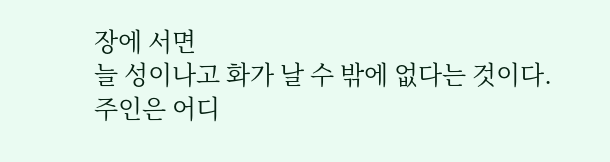장에 서면
늘 성이나고 화가 날 수 밖에 없다는 것이다.
주인은 어디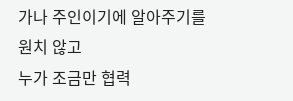가나 주인이기에 알아주기를 원치 않고
누가 조금만 협력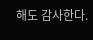해도 감사한다.